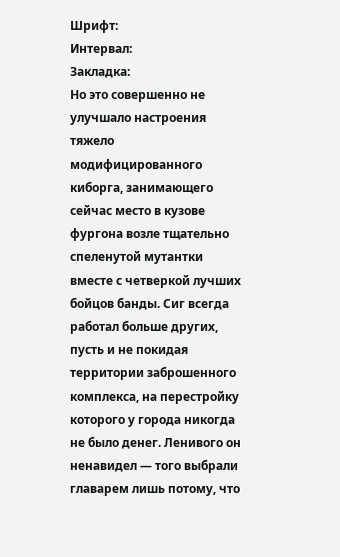Шрифт:
Интервал:
Закладка:
Но это совершенно не улучшало настроения тяжело модифицированного киборга, занимающего сейчас место в кузове фургона возле тщательно спеленутой мутантки вместе с четверкой лучших бойцов банды. Сиг всегда работал больше других, пусть и не покидая территории заброшенного комплекса, на перестройку которого у города никогда не было денег. Ленивого он ненавидел — того выбрали главарем лишь потому, что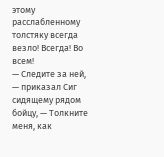этому расслабленному толстяку всегда везло! Всегда! Во всем!
— Следите за ней, — приказал Сиг сидящему рядом бойцу, — Толкните меня, как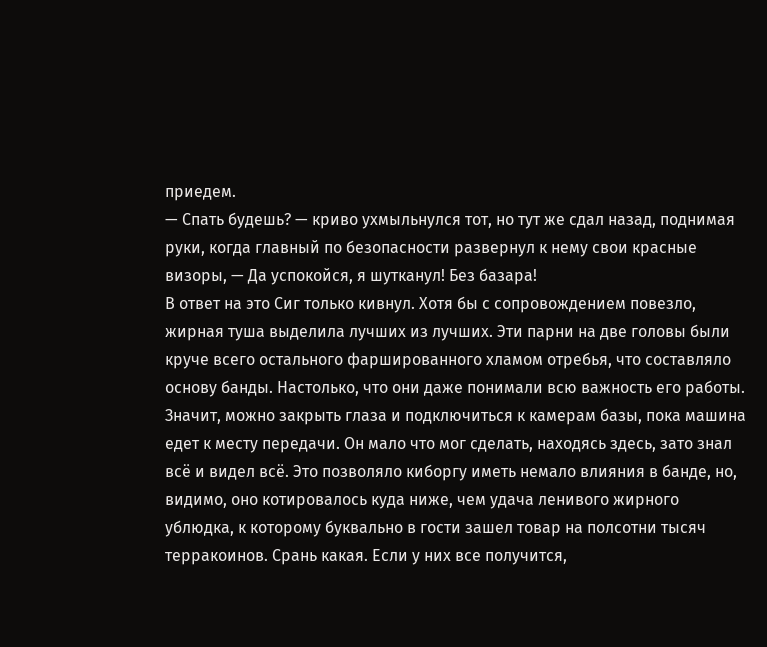приедем.
— Спать будешь? — криво ухмыльнулся тот, но тут же сдал назад, поднимая руки, когда главный по безопасности развернул к нему свои красные визоры, — Да успокойся, я шутканул! Без базара!
В ответ на это Сиг только кивнул. Хотя бы с сопровождением повезло, жирная туша выделила лучших из лучших. Эти парни на две головы были круче всего остального фаршированного хламом отребья, что составляло основу банды. Настолько, что они даже понимали всю важность его работы.
Значит, можно закрыть глаза и подключиться к камерам базы, пока машина едет к месту передачи. Он мало что мог сделать, находясь здесь, зато знал всё и видел всё. Это позволяло киборгу иметь немало влияния в банде, но, видимо, оно котировалось куда ниже, чем удача ленивого жирного ублюдка, к которому буквально в гости зашел товар на полсотни тысяч терракоинов. Срань какая. Если у них все получится,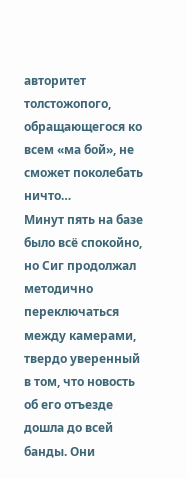авторитет толстожопого, обращающегося ко всем «ма бой», не сможет поколебать ничто…
Минут пять на базе было всё спокойно, но Сиг продолжал методично переключаться между камерами, твердо уверенный в том, что новость об его отъезде дошла до всей банды. Они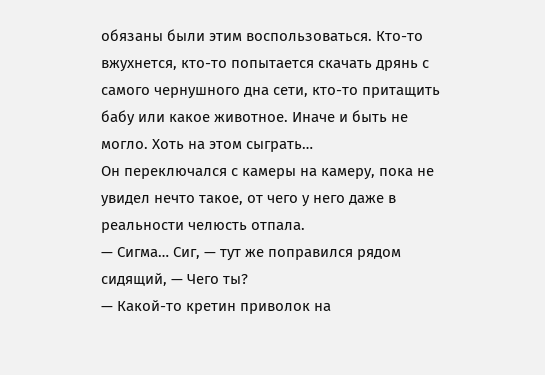обязаны были этим воспользоваться. Кто-то вжухнется, кто-то попытается скачать дрянь с самого чернушного дна сети, кто-то притащить бабу или какое животное. Иначе и быть не могло. Хоть на этом сыграть…
Он переключался с камеры на камеру, пока не увидел нечто такое, от чего у него даже в реальности челюсть отпала.
— Сигма… Сиг, — тут же поправился рядом сидящий, — Чего ты?
— Какой-то кретин приволок на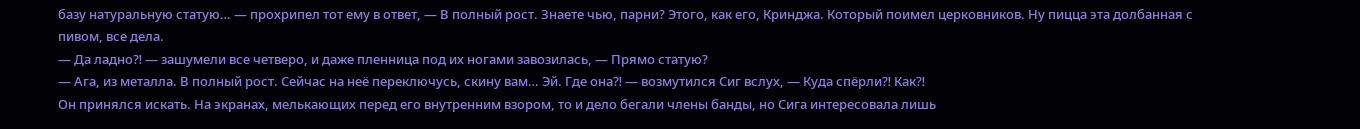базу натуральную статую… — прохрипел тот ему в ответ, — В полный рост. Знаете чью, парни? Этого, как его, Кринджа. Который поимел церковников. Ну пицца эта долбанная с пивом, все дела.
— Да ладно⁈ — зашумели все четверо, и даже пленница под их ногами завозилась, — Прямо статую?
— Ага, из металла. В полный рост. Сейчас на неё переключусь, скину вам… Эй. Где она⁈ — возмутился Сиг вслух, — Куда спёрли⁈ Как⁈
Он принялся искать. На экранах, мелькающих перед его внутренним взором, то и дело бегали члены банды, но Сига интересовала лишь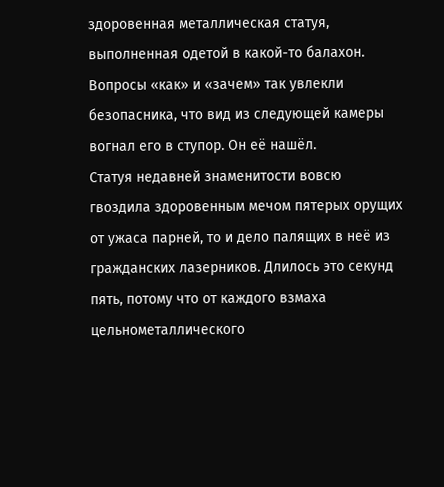здоровенная металлическая статуя, выполненная одетой в какой-то балахон. Вопросы «как» и «зачем» так увлекли безопасника, что вид из следующей камеры вогнал его в ступор. Он её нашёл.
Статуя недавней знаменитости вовсю гвоздила здоровенным мечом пятерых орущих от ужаса парней, то и дело палящих в неё из гражданских лазерников. Длилось это секунд пять, потому что от каждого взмаха цельнометаллического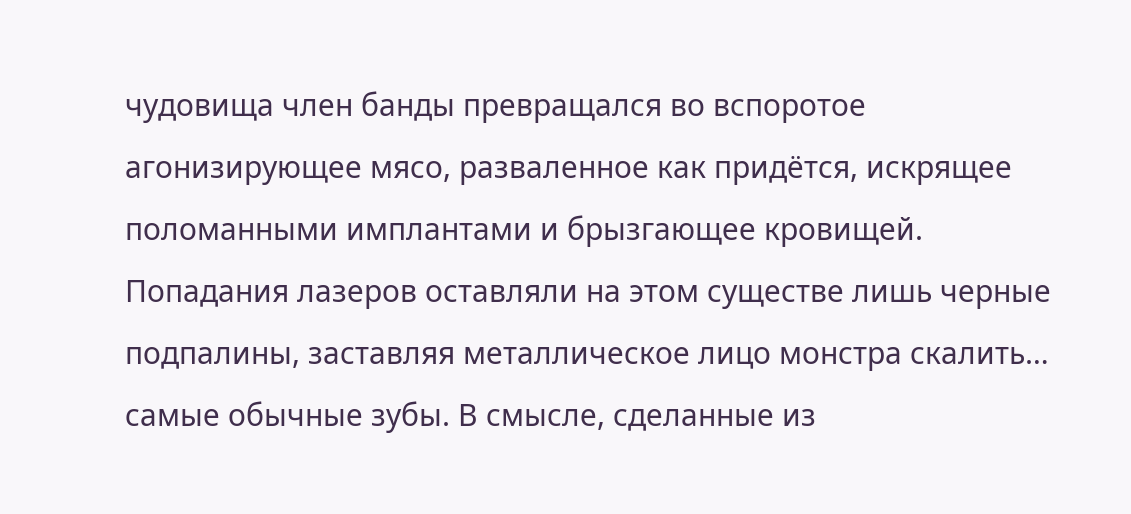чудовища член банды превращался во вспоротое агонизирующее мясо, разваленное как придётся, искрящее поломанными имплантами и брызгающее кровищей. Попадания лазеров оставляли на этом существе лишь черные подпалины, заставляя металлическое лицо монстра скалить… самые обычные зубы. В смысле, сделанные из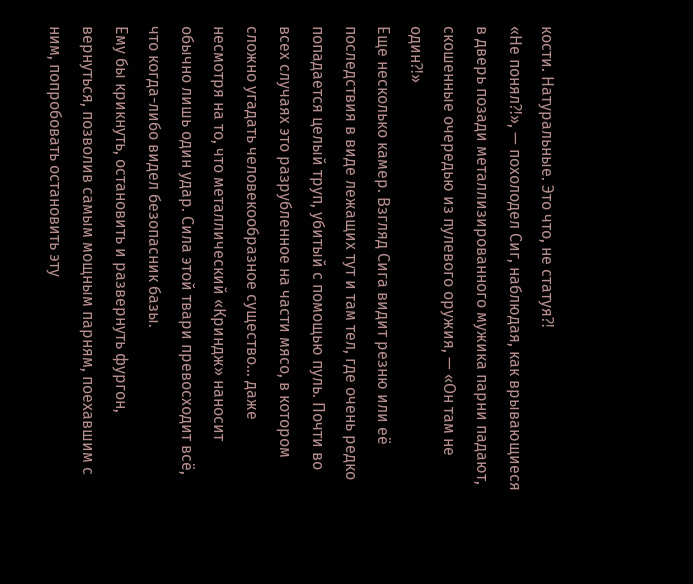кости. Натуральные. Это что, не статуя⁈
«Не понял⁈», — похолодел Сиг, наблюдая, как врывающиеся в дверь позади металлизированного мужика парни падают, скошенные очередью из пулевого оружия, — «Он там не один⁈»
Еще несколько камер. Взгляд Сига видит резню или её последствия в виде лежащих тут и там тел, где очень редко попадается целый труп, убитый с помощью пуль. Почти во всех случаях это разрубленное на части мясо, в котором сложно угадать человекообразное существо… даже несмотря на то, что металлический «Криндж» наносит обычно лишь один удар. Сила этой твари превосходит всё, что когда-либо видел безопасник базы.
Ему бы крикнуть, остановить и развернуть фургон, вернуться, позволив самым мощным парням, поехавшим с ним, попробовать остановить эту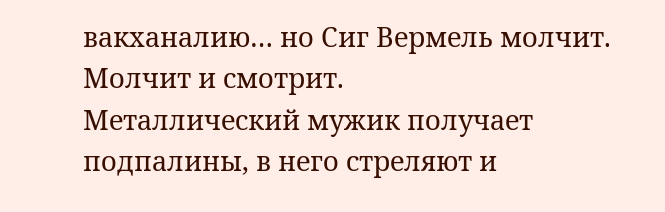вакханалию… но Сиг Вермель молчит. Молчит и смотрит.
Металлический мужик получает подпалины, в него стреляют и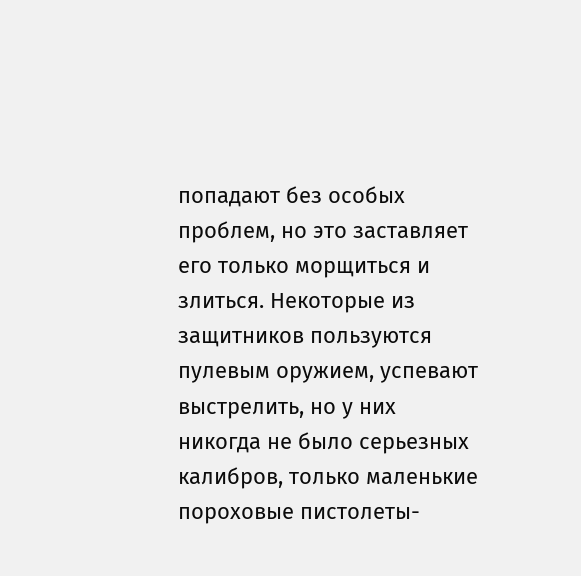попадают без особых проблем, но это заставляет его только морщиться и злиться. Некоторые из защитников пользуются пулевым оружием, успевают выстрелить, но у них никогда не было серьезных калибров, только маленькие пороховые пистолеты-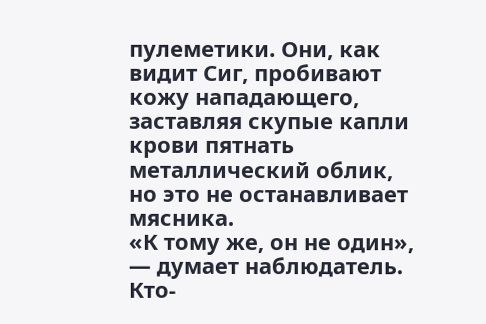пулеметики. Они, как видит Сиг, пробивают кожу нападающего, заставляя скупые капли крови пятнать металлический облик, но это не останавливает мясника.
«К тому же, он не один», — думает наблюдатель. Кто-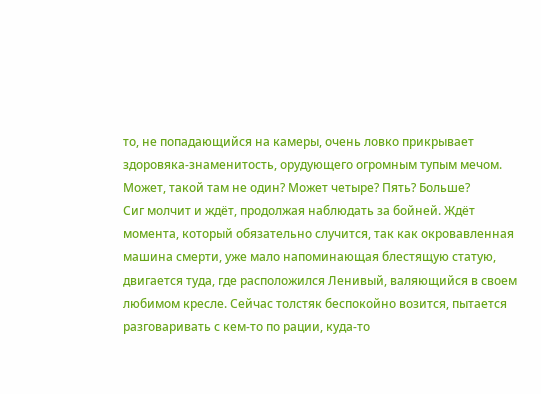то, не попадающийся на камеры, очень ловко прикрывает здоровяка-знаменитость, орудующего огромным тупым мечом. Может, такой там не один? Может четыре? Пять? Больше?
Сиг молчит и ждёт, продолжая наблюдать за бойней. Ждёт момента, который обязательно случится, так как окровавленная машина смерти, уже мало напоминающая блестящую статую, двигается туда, где расположился Ленивый, валяющийся в своем любимом кресле. Сейчас толстяк беспокойно возится, пытается разговаривать с кем-то по рации, куда-то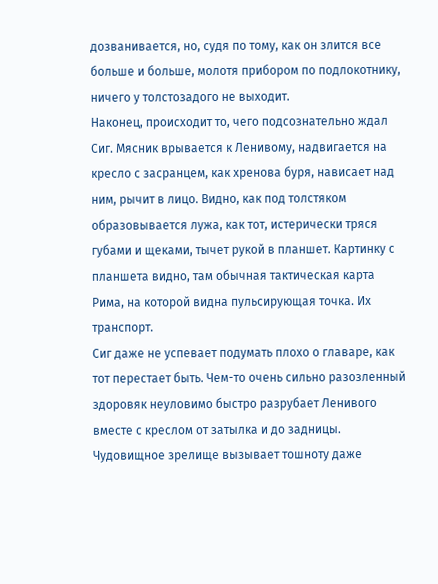дозванивается, но, судя по тому, как он злится все больше и больше, молотя прибором по подлокотнику, ничего у толстозадого не выходит.
Наконец, происходит то, чего подсознательно ждал Сиг. Мясник врывается к Ленивому, надвигается на кресло с засранцем, как хренова буря, нависает над ним, рычит в лицо. Видно, как под толстяком образовывается лужа, как тот, истерически тряся губами и щеками, тычет рукой в планшет. Картинку с планшета видно, там обычная тактическая карта Рима, на которой видна пульсирующая точка. Их транспорт.
Сиг даже не успевает подумать плохо о главаре, как тот перестает быть. Чем-то очень сильно разозленный здоровяк неуловимо быстро разрубает Ленивого вместе с креслом от затылка и до задницы. Чудовищное зрелище вызывает тошноту даже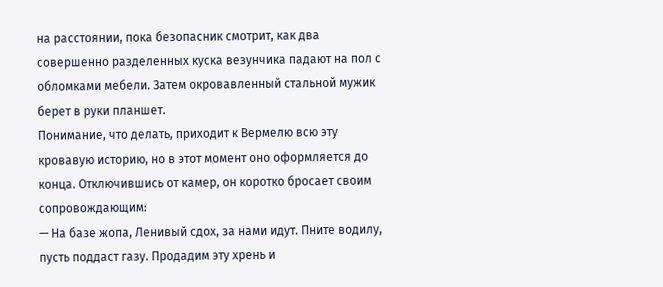на расстоянии, пока безопасник смотрит, как два совершенно разделенных куска везунчика падают на пол с обломками мебели. Затем окровавленный стальной мужик берет в руки планшет.
Понимание, что делать, приходит к Вермелю всю эту кровавую историю, но в этот момент оно оформляется до конца. Отключившись от камер, он коротко бросает своим сопровождающим:
— На базе жопа, Ленивый сдох, за нами идут. Пните водилу, пусть поддаст газу. Продадим эту хрень и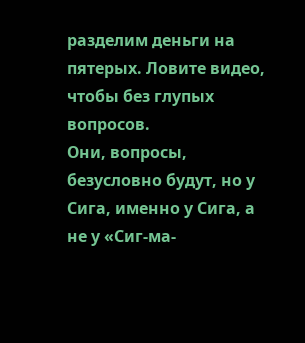разделим деньги на пятерых. Ловите видео, чтобы без глупых вопросов.
Они, вопросы, безусловно будут, но у Сига, именно у Сига, а не у «Сиг-ма-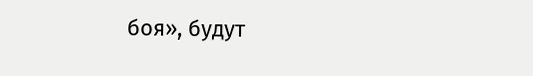боя», будут